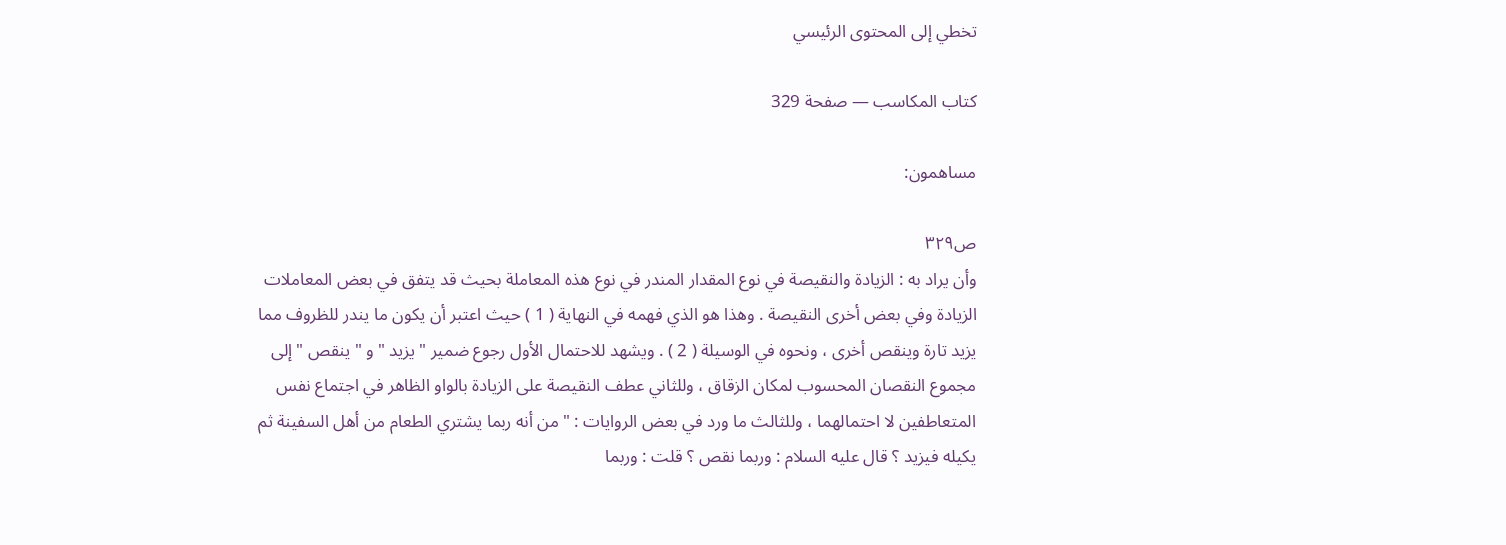تخطي إلى المحتوى الرئيسي

كتاب المكاسب — صفحة 329

مساهمون:

ص٣٢٩
وأن يراد به : الزيادة والنقيصة في نوع المقدار المندر في نوع هذه المعاملة بحيث قد يتفق في بعض المعاملات الزيادة وفي بعض أخرى النقيصة . وهذا هو الذي فهمه في النهاية ( 1 ) حيث اعتبر أن يكون ما يندر للظروف مما يزيد تارة وينقص أخرى ، ونحوه في الوسيلة ( 2 ) . ويشهد للاحتمال الأول رجوع ضمير " يزيد " و " ينقص " إلى مجموع النقصان المحسوب لمكان الزقاق ، وللثاني عطف النقيصة على الزيادة بالواو الظاهر في اجتماع نفس المتعاطفين لا احتمالهما ، وللثالث ما ورد في بعض الروايات : " من أنه ربما يشتري الطعام من أهل السفينة ثم يكيله فيزيد ؟ قال عليه السلام : وربما نقص ؟ قلت : وربما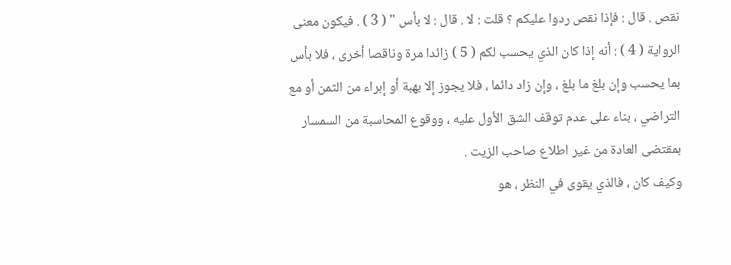نقص . قال : فإذا نقص ردوا عليكم ؟ قلت : لا . قال : لا بأس " ( 3 ) . فيكون معنى الرواية ( 4 ) : أنه إذا كان الذي يحسب لكم ( 5 ) زائدا مرة وناقصا أخرى ، فلا بأس بما يحسب وإن بلغ ما بلغ ، وإن زاد دائما ، فلا يجوز إلا بهبة أو إبراء من الثمن أو مع التراضي ، بناء على عدم توقف الشق الأول عليه ، ووقوع المحاسبة من السمسار بمقتضى العادة من غير اطلاع صاحب الزيت .
وكيف كان ، فالذي يقوى في النظر ، هو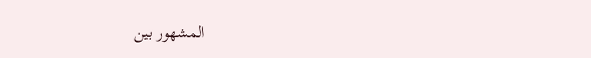المشهور بين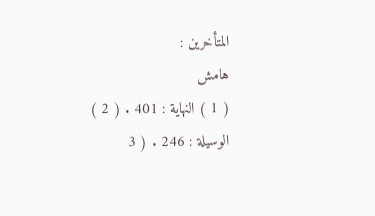المتأخرين :
هامش
( 1 ) النهاية : 401 . ( 2 ) الوسيلة : 246 . ( 3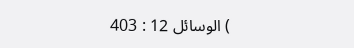) الوسائل 12 : 403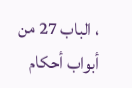، الباب 27 من أبواب أحكام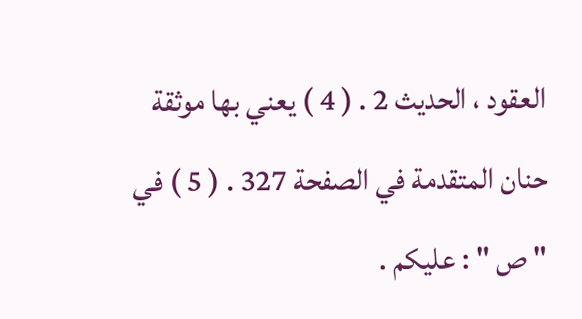العقود ، الحديث 2 . ( 4 ) يعني بها موثقة حنان المتقدمة في الصفحة 327 . ( 5 ) في " ص " : عليكم .